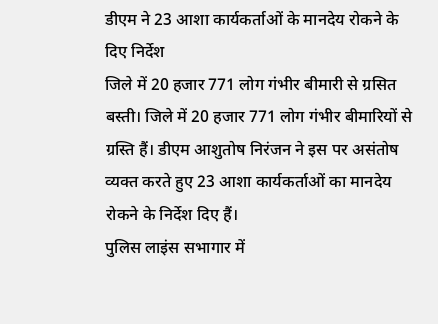डीएम ने 23 आशा कार्यकर्ताओं के मानदेय रोकने के दिए निर्देश
जिले में 20 हजार 771 लोग गंभीर बीमारी से ग्रसित
बस्ती। जिले में 20 हजार 771 लोग गंभीर बीमारियों से ग्रस्ति हैं। डीएम आशुतोष निरंजन ने इस पर असंतोष व्यक्त करते हुए 23 आशा कार्यकर्ताओं का मानदेय रोकने के निर्देश दिए हैं।
पुलिस लाइंस सभागार में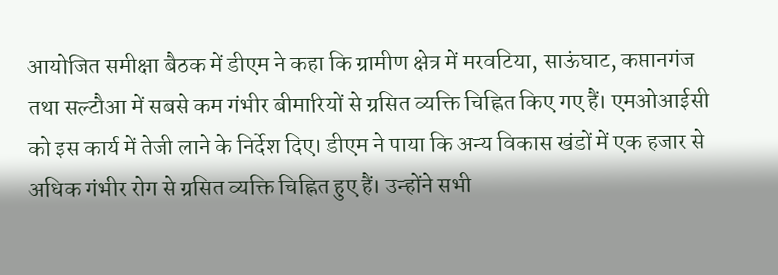आयोजित समीक्षा बैठक में डीएम ने कहा कि ग्रामीण क्षेत्र में मरवटिया, साऊंघाट, कप्तानगंज तथा सल्टौआ में सबसे कम गंभीर बीमारियों से ग्रसित व्यक्ति चिह्नित किए गए हैं। एमओआईसी को इस कार्य में तेजी लाने के निर्देश दिए। डीएम ने पाया कि अन्य विकास खंडों में एक हजार से अधिक गंभीर रोग से ग्रसित व्यक्ति चिह्नित हुए हैं। उन्होंने सभी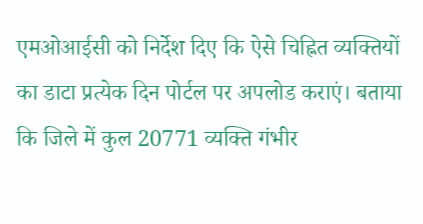एमओआईसी को निर्देश दिए कि ऐसे चिह्नित व्यक्तियों का डाटा प्रत्येक दिन पोर्टल पर अपलोड कराएं। बताया कि जिले में कुल 20771 व्यक्ति गंभीर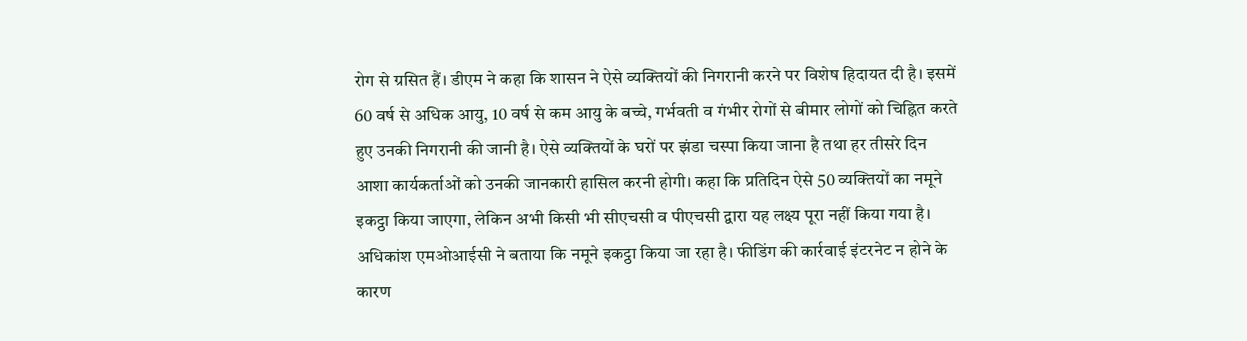रोग से ग्रसित हैं। डीएम ने कहा कि शासन ने ऐसे व्यक्तियों की निगरानी करने पर विशेष हिदायत दी है। इसमें 60 वर्ष से अधिक आयु, 10 वर्ष से कम आयु के बच्चे, गर्भवती व गंभीर रोगों से बीमार लोगों को चिह्नित करते हुए उनकी निगरानी की जानी है। ऐसे व्यक्तियों के घरों पर झंडा चस्पा किया जाना है तथा हर तीसरे दिन आशा कार्यकर्ताओं को उनकी जानकारी हासिल करनी होगी। कहा कि प्रतिदिन ऐसे 50 व्यक्तियों का नमूने इकट्ठा किया जाएगा, लेकिन अभी किसी भी सीएचसी व पीएचसी द्वारा यह लक्ष्य पूरा नहीं किया गया है। अधिकांश एमओआईसी ने बताया कि नमूने इकट्ठा किया जा रहा है। फीडिंग की कार्रवाई इंटरनेट न होने के कारण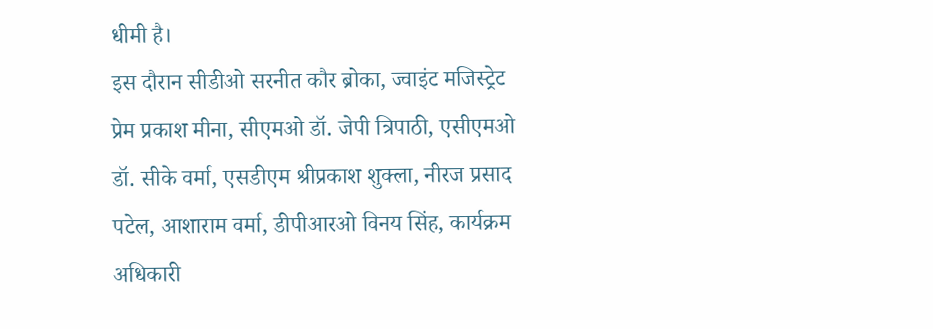धीमी है।
इस दौरान सीडीओ सरनीत कौर ब्रोका, ज्वाइंट मजिस्ट्रेट प्रेम प्रकाश मीना, सीएमओ डॉ. जेपी त्रिपाठी, एसीएमओ डॉ. सीके वर्मा, एसडीएम श्रीप्रकाश शुक्ला, नीरज प्रसाद पटेल, आशाराम वर्मा, डीपीआरओ विनय सिंह, कार्यक्रम अधिकारी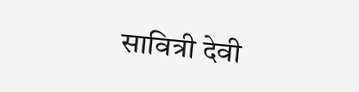सावित्री देवी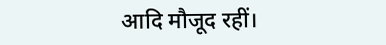आदि मौजूद रहीं।